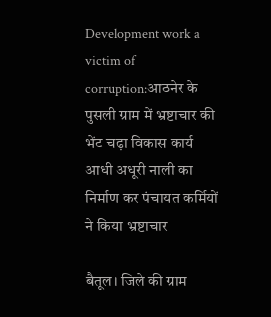Development work a victim of corruption:आठनेर के पुसली ग्राम में भ्रष्टाचार की भेंट चढ़ा विकास कार्य
आधी अधूरी नाली का निर्माण कर पंचायत कर्मियों ने किया भ्रष्टाचार

बैतूल। जिले की ग्राम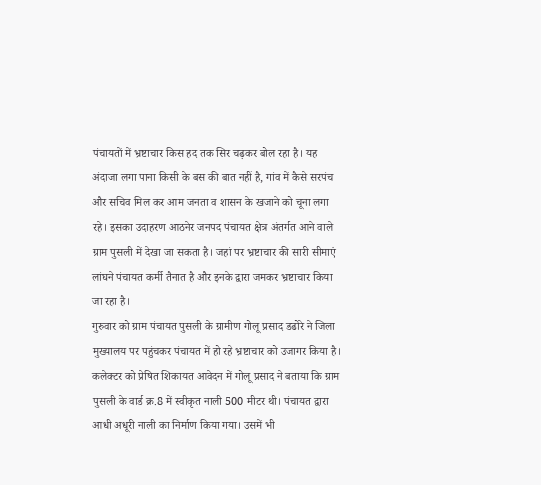पंचायतों में भ्रष्टाचार किस हद तक सिर चढ़कर बोल रहा है। यह अंदाजा लगा पाना किसी के बस की बात नहीं है, गांव में कैसे सरपंच और सचिव मिल कर आम जनता व शासन के खजाने को चूना लगा रहे। इसका उदाहरण आठनेर जनपद पंचायत क्षेत्र अंतर्गत आने वाले ग्राम पुसली में देखा जा सकता है। जहां पर भ्रष्टाचार की सारी सीमाएं लांघने पंचायत कर्मी तैनात है और इनके द्वारा जमकर भ्रष्टाचार किया जा रहा है।
गुरुवार को ग्राम पंचायत पुसली के ग्रामीण गोलू प्रसाद डढोरे ने जिला मुख्यालय पर पहुंचकर पंचायत में हो रहे भ्रष्टाचार को उजागर किया है। कलेक्टर को प्रेषित शिकायत आवेदन में गोलू प्रसाद ने बताया कि ग्राम पुसली के वार्ड क्र.8 में स्वीकृत नाली 500 मीटर थी। पंचायत द्वारा आधी अधूरी नाली का निर्माण किया गया। उसमें भी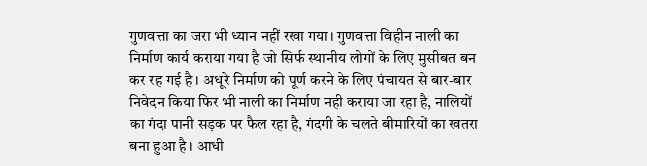गुणवत्ता का जरा भी ध्यान नहीं रखा गया। गुणवत्ता विहीन नाली का निर्माण कार्य कराया गया है जो सिर्फ स्थानीय लोगों के लिए मुसीबत बन कर रह गई है। अधूरे निर्माण को पूर्ण करने के लिए पंचायत से बार-बार निवेदन किया फिर भी नाली का निर्माण नही कराया जा रहा है, नालियों का गंदा पानी सड़क पर फैल रहा है, गंदगी के चलते बीमारियों का खतरा बना हुआ है। आधी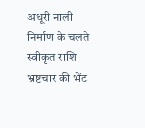अधूरी नाली निर्माण के चलते स्वीकृत राशि भ्रष्टचार की भेंट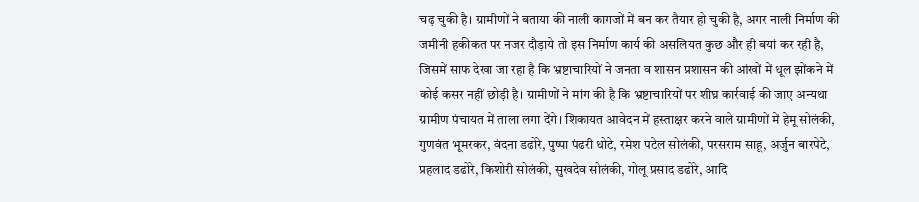चढ़ चुकी है। ग्रामीणों ने बताया की नाली कागजों में बन कर तैयार हो चुकी है, अगर नाली निर्माण की जमीनी हकीकत पर नजर दौड़ाये तो इस निर्माण कार्य की असलियत कुछ और ही बयां कर रही है, जिसमें साफ देखा जा रहा है कि भ्रष्टाचारियों ने जनता व शासन प्रशासन की आंखों में धूल झोंकने में कोई कसर नहीं छोड़ी है। ग्रामीणों ने मांग की है कि भ्रष्टाचारियों पर शीघ्र कार्रवाई की जाए अन्यथा ग्रामीण पंचायत में ताला लगा देंगे। शिकायत आवेदन में हस्ताक्षर करने वाले ग्रामीणों में हेमू सोलंकी, गुणवंत भूमरकर, वंदना डढोरे, पुष्पा पंढरी धोटे, रमेश पटेल सोलंकी, परसराम साहू, अर्जुन बारपेटे, प्रहलाद डढोरे, किशोरी सोलंकी, सुखदेव सोलंकी, गोलू प्रसाद डढोरे, आदि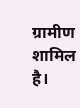ग्रामीण शामिल है।